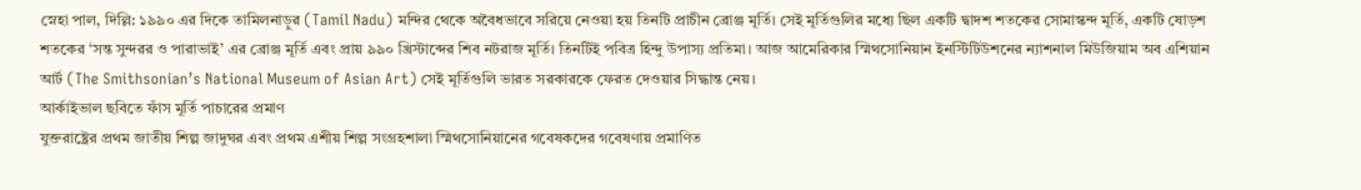স্নেহা পাল, দিল্লি: ১৯৯০ এর দিকে তামিলনাড়ুর (Tamil Nadu) মন্দির থেকে অবৈধভাবে সরিয়ে নেওয়া হয় তিনটি প্রাচীন ব্রোঞ্জ মূর্তি। সেই মূর্তিগুলির মধ্যে ছিল একটি দ্বাদশ শতকের সোমাস্কন্দ মূর্তি, একটি ষোড়শ শতকের ‘সন্ত সুন্দরর ও পারাভাই’ এর ব্রোঞ্জ মূর্তি এবং প্রায় ৯৯০ খ্রিস্টাব্দের শিব নটরাজ মূর্তি। তিনটিই পবিত্র হিন্দু উপাস্য প্রতিমা। আজ আমেরিকার স্মিথসোনিয়ান ইনস্টিটিউশনের ন্যাশনাল মিউজিয়াম অব এশিয়ান আর্ট (The Smithsonian’s National Museum of Asian Art) সেই মূর্তিগুলি ভারত সরকারকে ফেরত দেওয়ার সিদ্ধান্ত নেয়।
আর্কাইভাল ছবিতে ফাঁস মূর্তি পাচারের প্রমাণ
যুক্তরাষ্ট্রের প্রথম জাতীয় শিল্প জাদুঘর এবং প্রথম এশীয় শিল্প সংগ্রহশালা স্মিথসোনিয়ানের গবেষকদের গবেষণায় প্রমাণিত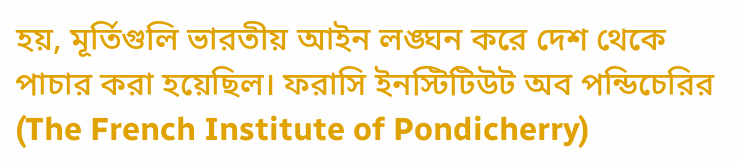হয়, মূর্তিগুলি ভারতীয় আইন লঙ্ঘন করে দেশ থেকে পাচার করা হয়েছিল। ফরাসি ইনস্টিটিউট অব পন্ডিচেরির (The French Institute of Pondicherry)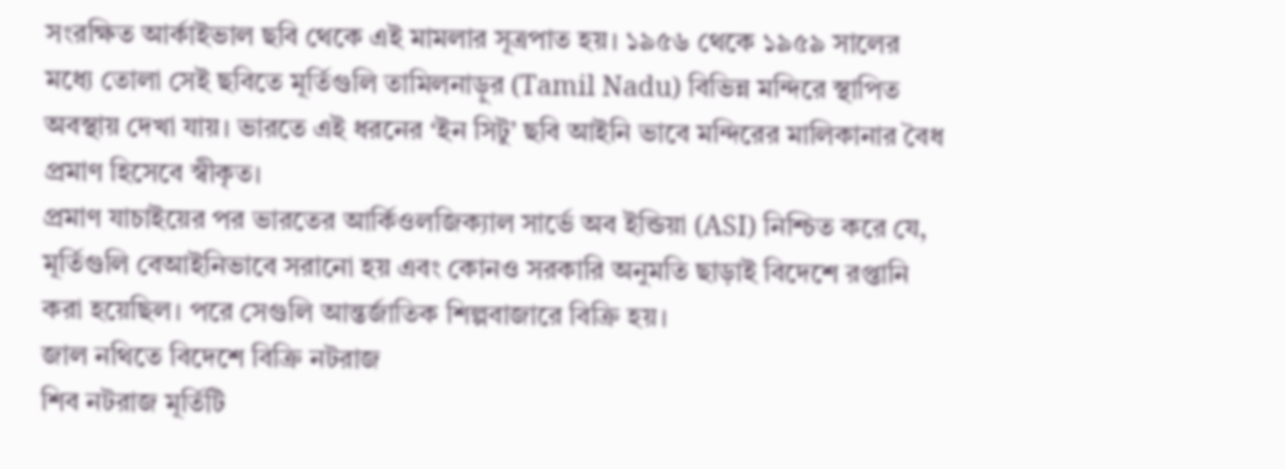সংরক্ষিত আর্কাইভাল ছবি থেকে এই মামলার সূত্রপাত হয়। ১৯৫৬ থেকে ১৯৫৯ সালের মধ্যে তোলা সেই ছবিতে মূর্তিগুলি তামিলনাড়ুর (Tamil Nadu) বিভিন্ন মন্দিরে স্থাপিত অবস্থায় দেখা যায়। ভারতে এই ধরনের ‘ইন সিটু’ ছবি আইনি ভাবে মন্দিরের মালিকানার বৈধ প্রমাণ হিসেবে স্বীকৃত।
প্রমাণ যাচাইয়ের পর ভারতের আর্কিওলজিক্যাল সার্ভে অব ইন্ডিয়া (ASI) নিশ্চিত করে যে, মূর্তিগুলি বেআইনিভাবে সরানো হয় এবং কোনও সরকারি অনুমতি ছাড়াই বিদেশে রপ্তানি করা হয়েছিল। পরে সেগুলি আন্তর্জাতিক শিল্পবাজারে বিক্রি হয়।
জাল নথিতে বিদেশে বিক্রি নটরাজ
শিব নটরাজ মূর্তিটি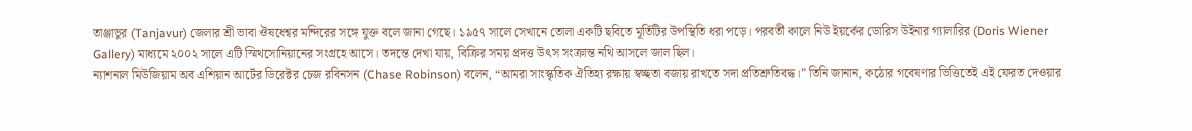তাঞ্জাভুর (Tanjavur) জেলার শ্রী ভাবা ঔষধেশ্বর মন্দিরের সঙ্গে যুক্ত বলে জানা গেছে। ১৯৫৭ সালে সেখানে তোলা একটি ছবিতে মূর্তিটির উপস্থিতি ধরা পড়ে। পরবর্তী কালে নিউ ইয়র্কের ডোরিস উইনার গ্যালারির (Doris Wiener Gallery) মাধ্যমে ২০০২ সালে এটি স্মিথসোনিয়ানের সংগ্রহে আসে। তদন্তে দেখা যায়, বিক্রির সময় প্রদত্ত উৎস সংক্রান্ত নথি আসলে জাল ছিল।
ন্যাশনাল মিউজিয়াম অব এশিয়ান আর্টের ডিরেক্টর চেজ রবিনসন (Chase Robinson) বলেন, “আমরা সাংস্কৃতিক ঐতিহ্য রক্ষায় স্বচ্ছতা বজায় রাখতে সদা প্রতিশ্রুতিবদ্ধ।” তিনি জানান, কঠোর গবেষণার ভিত্তিতেই এই ফেরত দেওয়ার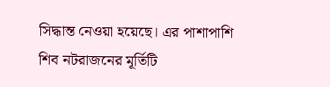সিদ্ধান্ত নেওয়া হয়েছে। এর পাশাপাশি শিব নটরাজনের মূর্তিটি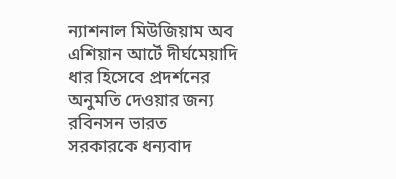ন্যাশনাল মিউজিয়াম অব এশিয়ান আর্টে দীর্ঘমেয়াদি ধার হিসেবে প্রদর্শনের অনুমতি দেওয়ার জন্য রবিনসন ভারত সরকারকে ধন্যবাদ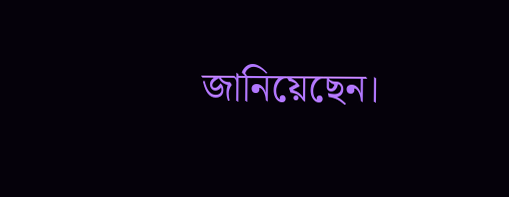জানিয়েছেন।